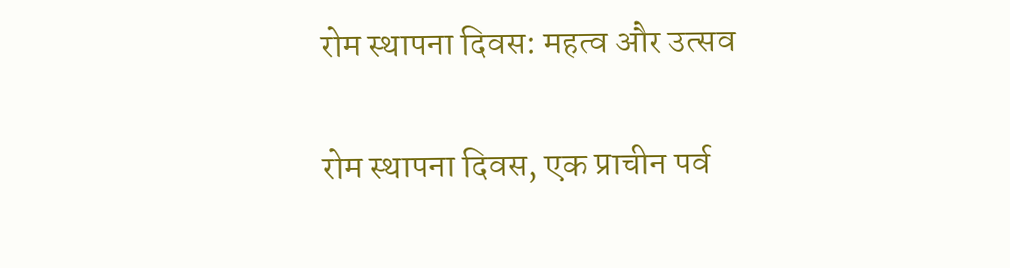रोम स्थापना दिवस: महत्व और उत्सव

रोम स्थापना दिवस, एक प्राचीन पर्व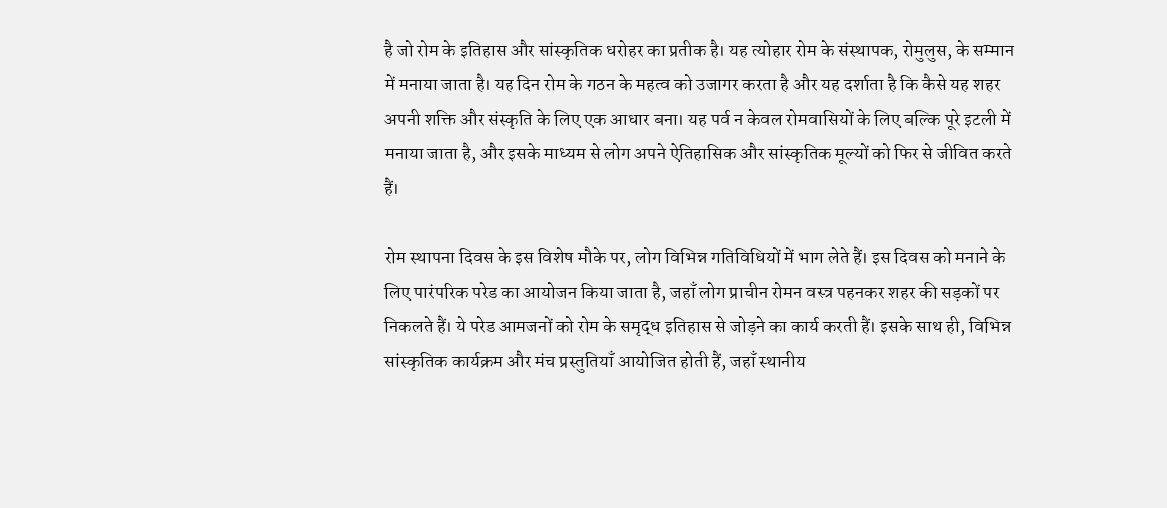है जो रोम के इतिहास और सांस्कृतिक धरोहर का प्रतीक है। यह त्योहार रोम के संस्थापक, रोमुलुस, के सम्मान में मनाया जाता है। यह दिन रोम के गठन के महत्व को उजागर करता है और यह दर्शाता है कि कैसे यह शहर अपनी शक्ति और संस्कृति के लिए एक आधार बना। यह पर्व न केवल रोमवासियों के लिए बल्कि पूरे इटली में मनाया जाता है, और इसके माध्यम से लोग अपने ऐतिहासिक और सांस्कृतिक मूल्यों को फिर से जीवित करते हैं।

रोम स्थापना दिवस के इस विशेष मौके पर, लोग विभिन्न गतिविधियों में भाग लेते हैं। इस दिवस को मनाने के लिए पारंपरिक परेड का आयोजन किया जाता है, जहाँ लोग प्राचीन रोमन वस्त्र पहनकर शहर की सड़कों पर निकलते हैं। ये परेड आमजनों को रोम के समृद्ध इतिहास से जोड़ने का कार्य करती हैं। इसके साथ ही, विभिन्न सांस्कृतिक कार्यक्रम और मंच प्रस्तुतियाँ आयोजित होती हैं, जहाँ स्थानीय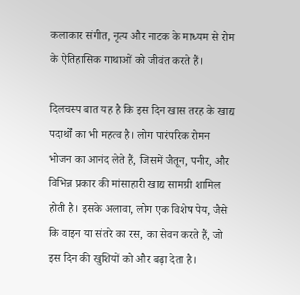कलाकार संगीत, नृत्य और नाटक के माध्यम से रोम के ऐतिहासिक गाथाओं को जीवंत करते हैं।

दिलचस्प बात यह है कि इस दिन खास तरह के खाद्य पदार्थों का भी महत्व है। लोग पारंपरिक रोमन भोजन का आनंद लेते हैं, जिसमें जैतून, पनीर, और विभिन्न प्रकार की मांसाहारी खाद्य सामग्री शामिल होती है। इसके अलावा, लोग एक विशेष पेय, जैसे कि वाइन या संतरे का रस, का सेवन करते हैं, जो इस दिन की खुशियों को और बढ़ा देता है।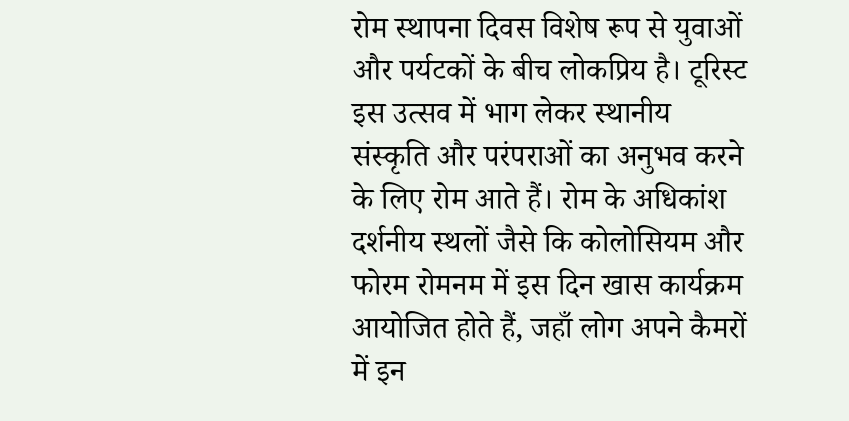रोम स्थापना दिवस विशेष रूप से युवाओं और पर्यटकों के बीच लोकप्रिय है। टूरिस्ट इस उत्सव में भाग लेकर स्थानीय संस्कृति और परंपराओं का अनुभव करने के लिए रोम आते हैं। रोम के अधिकांश दर्शनीय स्थलों जैसे कि कोलोसियम और फोरम रोमनम में इस दिन खास कार्यक्रम आयोजित होते हैं, जहाँ लोग अपने कैमरों में इन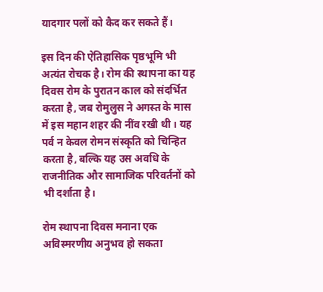यादगार पलों को कैद कर सकते हैं।

इस दिन की ऐतिहासिक पृष्ठभूमि भी अत्यंत रोचक है। रोम की स्थापना का यह दिवस रोम के पुरातन काल को संदर्भित करता है, जब रोमुलुस ने अगस्त के मास में इस महान शहर की नींव रखी थी। यह पर्व न केवल रोमन संस्कृति को चिन्हित करता है, बल्कि यह उस अवधि के राजनीतिक और सामाजिक परिवर्तनों को भी दर्शाता है।

रोम स्थापना दिवस मनाना एक अविस्मरणीय अनुभव हो सकता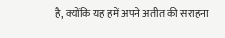है, क्योंकि यह हमें अपने अतीत की सराहना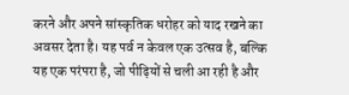करने और अपने सांस्कृतिक धरोहर को याद रखने का अवसर देता है। यह पर्व न केवल एक उत्सव है, बल्कि यह एक परंपरा है, जो पीढ़ियों से चली आ रही है और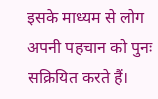इसके माध्यम से लोग अपनी पहचान को पुनः सक्रियित करते हैं।